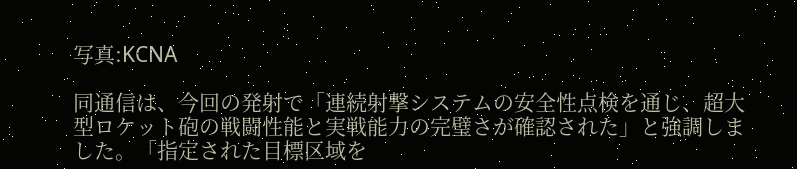写真:KCNA

同通信は、今回の発射で「連続射撃システムの安全性点検を通じ、超大型ロケット砲の戦闘性能と実戦能力の完璧さが確認された」と強調しました。「指定された目標区域を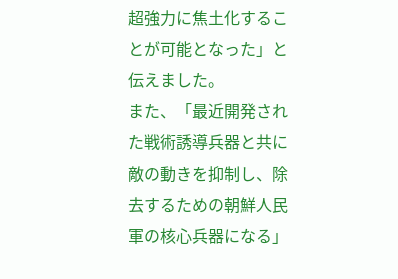超強力に焦土化することが可能となった」と伝えました。
また、「最近開発された戦術誘導兵器と共に敵の動きを抑制し、除去するための朝鮮人民軍の核心兵器になる」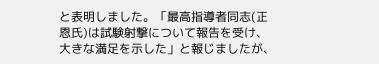と表明しました。「最高指導者同志(正恩氏)は試験射撃について報告を受け、大きな満足を示した」と報じましたが、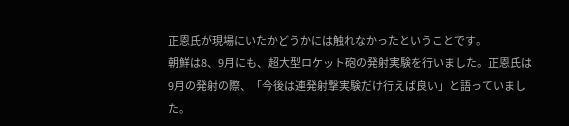正恩氏が現場にいたかどうかには触れなかったということです。
朝鮮は8、9月にも、超大型ロケット砲の発射実験を行いました。正恩氏は9月の発射の際、「今後は連発射撃実験だけ行えば良い」と語っていました。